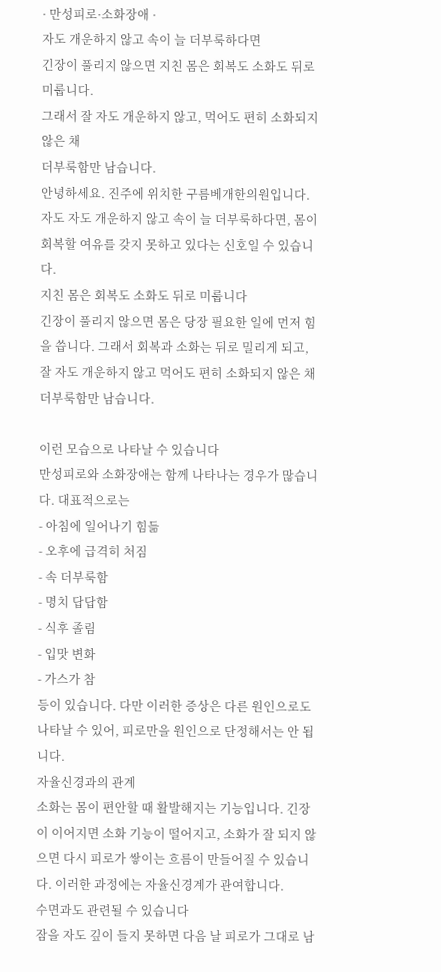· 만성피로·소화장애 ·
자도 개운하지 않고 속이 늘 더부룩하다면
긴장이 풀리지 않으면 지친 몸은 회복도 소화도 뒤로 미룹니다.
그래서 잘 자도 개운하지 않고, 먹어도 편히 소화되지 않은 채
더부룩함만 남습니다.
안녕하세요. 진주에 위치한 구름베개한의원입니다. 자도 자도 개운하지 않고 속이 늘 더부룩하다면, 몸이 회복할 여유를 갖지 못하고 있다는 신호일 수 있습니다.
지친 몸은 회복도 소화도 뒤로 미룹니다
긴장이 풀리지 않으면 몸은 당장 필요한 일에 먼저 힘을 씁니다. 그래서 회복과 소화는 뒤로 밀리게 되고, 잘 자도 개운하지 않고 먹어도 편히 소화되지 않은 채 더부룩함만 남습니다.

이런 모습으로 나타날 수 있습니다
만성피로와 소화장애는 함께 나타나는 경우가 많습니다. 대표적으로는
- 아침에 일어나기 힘듦
- 오후에 급격히 처짐
- 속 더부룩함
- 명치 답답함
- 식후 졸림
- 입맛 변화
- 가스가 참
등이 있습니다. 다만 이러한 증상은 다른 원인으로도 나타날 수 있어, 피로만을 원인으로 단정해서는 안 됩니다.
자율신경과의 관계
소화는 몸이 편안할 때 활발해지는 기능입니다. 긴장이 이어지면 소화 기능이 떨어지고, 소화가 잘 되지 않으면 다시 피로가 쌓이는 흐름이 만들어질 수 있습니다. 이러한 과정에는 자율신경계가 관여합니다.
수면과도 관련될 수 있습니다
잠을 자도 깊이 들지 못하면 다음 날 피로가 그대로 남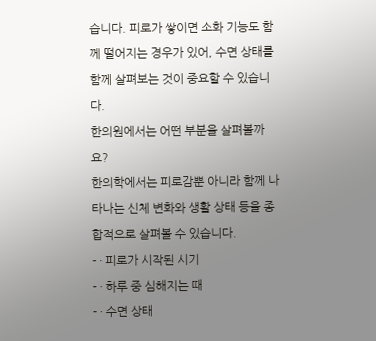습니다. 피로가 쌓이면 소화 기능도 함께 떨어지는 경우가 있어, 수면 상태를 함께 살펴보는 것이 중요할 수 있습니다.
한의원에서는 어떤 부분을 살펴볼까요?
한의학에서는 피로감뿐 아니라 함께 나타나는 신체 변화와 생활 상태 등을 종합적으로 살펴볼 수 있습니다.
- · 피로가 시작된 시기
- · 하루 중 심해지는 때
- · 수면 상태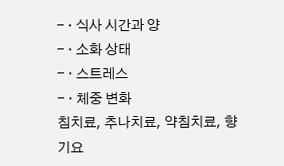- · 식사 시간과 양
- · 소화 상태
- · 스트레스
- · 체중 변화
침치료, 추나치료, 약침치료, 향기요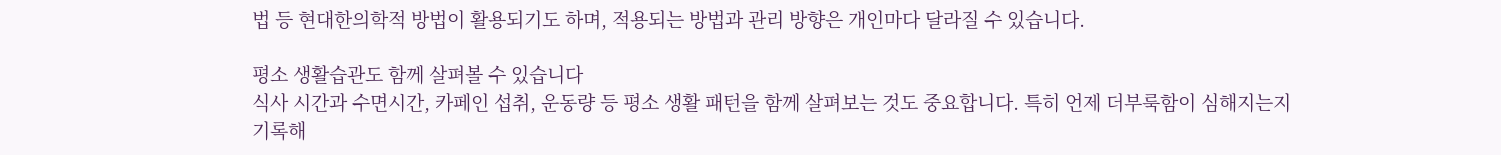법 등 현대한의학적 방법이 활용되기도 하며, 적용되는 방법과 관리 방향은 개인마다 달라질 수 있습니다.

평소 생활습관도 함께 살펴볼 수 있습니다
식사 시간과 수면시간, 카페인 섭취, 운동량 등 평소 생활 패턴을 함께 살펴보는 것도 중요합니다. 특히 언제 더부룩함이 심해지는지 기록해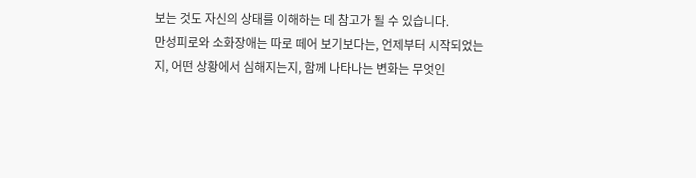보는 것도 자신의 상태를 이해하는 데 참고가 될 수 있습니다.
만성피로와 소화장애는 따로 떼어 보기보다는, 언제부터 시작되었는지, 어떤 상황에서 심해지는지, 함께 나타나는 변화는 무엇인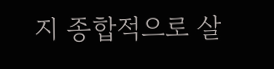지 종합적으로 살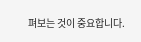펴보는 것이 중요합니다.